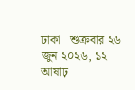ঢাকা   শুক্রবার ২৬ জুন ২০২৬, ১২ আষাঢ়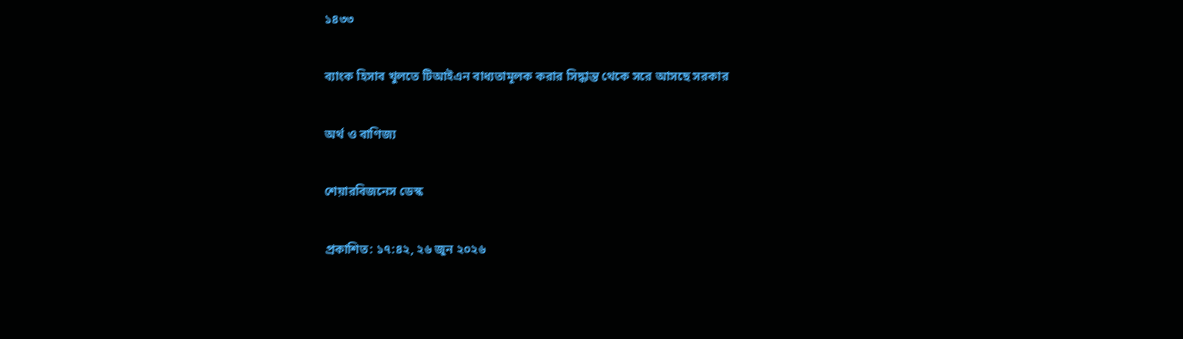১৪৩৩

ব্যাংক হিসাব খুলতে টিআইএন বাধ্যতামূলক করার সিদ্ধান্ত থেকে সরে আসছে সরকার

অর্থ ও বাণিজ্য

শেয়ারবিজনেস ডেস্ক

প্রকাশিত: ১৭:৪২, ২৬ জুন ২০২৬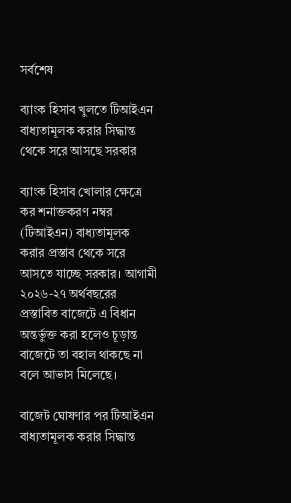সর্বশেষ

ব্যাংক হিসাব খুলতে টিআইএন বাধ্যতামূলক করার সিদ্ধান্ত থেকে সরে আসছে সরকার

ব্যাংক হিসাব খোলার ক্ষেত্রে কর শনাক্তকরণ নম্বর (টিআইএন) বাধ্যতামূলক করার প্রস্তাব থেকে সরে আসতে যাচ্ছে সরকার। আগামী ২০২৬-২৭ অর্থবছরের প্রস্তাবিত বাজেটে এ বিধান অন্তর্ভুক্ত করা হলেও চূড়ান্ত বাজেটে তা বহাল থাকছে না বলে আভাস মিলেছে।

বাজেট ঘোষণার পর টিআইএন বাধ্যতামূলক করার সিদ্ধান্ত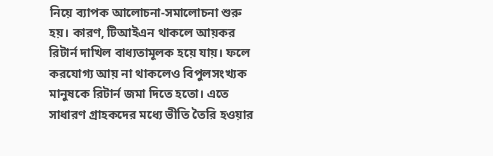নিয়ে ব্যাপক আলোচনা-সমালোচনা শুরু হয়। কারণ, টিআইএন থাকলে আয়কর রিটার্ন দাখিল বাধ্যতামূলক হয়ে যায়। ফলে করযোগ্য আয় না থাকলেও বিপুলসংখ্যক মানুষকে রিটার্ন জমা দিতে হতো। এতে সাধারণ গ্রাহকদের মধ্যে ভীতি তৈরি হওয়ার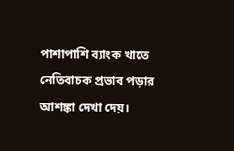পাশাপাশি ব্যাংক খাতে নেতিবাচক প্রভাব পড়ার আশঙ্কা দেখা দেয়।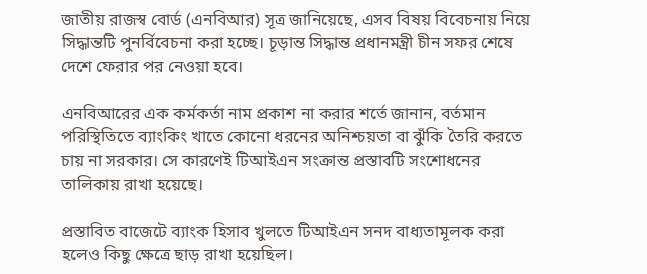জাতীয় রাজস্ব বোর্ড (এনবিআর) সূত্র জানিয়েছে, এসব বিষয় বিবেচনায় নিয়ে সিদ্ধান্তটি পুনর্বিবেচনা করা হচ্ছে। চূড়ান্ত সিদ্ধান্ত প্রধানমন্ত্রী চীন সফর শেষে দেশে ফেরার পর নেওয়া হবে।

এনবিআরের এক কর্মকর্তা নাম প্রকাশ না করার শর্তে জানান, বর্তমান পরিস্থিতিতে ব্যাংকিং খাতে কোনো ধরনের অনিশ্চয়তা বা ঝুঁকি তৈরি করতে চায় না সরকার। সে কারণেই টিআইএন সংক্রান্ত প্রস্তাবটি সংশোধনের তালিকায় রাখা হয়েছে।

প্রস্তাবিত বাজেটে ব্যাংক হিসাব খুলতে টিআইএন সনদ বাধ্যতামূলক করা হলেও কিছু ক্ষেত্রে ছাড় রাখা হয়েছিল।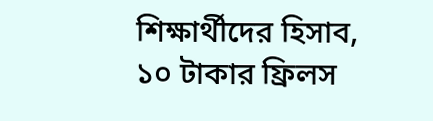শিক্ষার্থীদের হিসাব, ১০ টাকার ফ্রিলস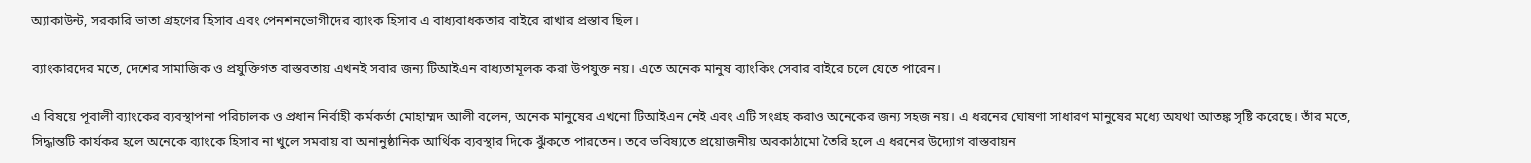অ্যাকাউন্ট, সরকারি ভাতা গ্রহণের হিসাব এবং পেনশনভোগীদের ব্যাংক হিসাব এ বাধ্যবাধকতার বাইরে রাখার প্রস্তাব ছিল।

ব্যাংকারদের মতে, দেশের সামাজিক ও প্রযুক্তিগত বাস্তবতায় এখনই সবার জন্য টিআইএন বাধ্যতামূলক করা উপযুক্ত নয়। এতে অনেক মানুষ ব্যাংকিং সেবার বাইরে চলে যেতে পারেন।

এ বিষয়ে পূবালী ব্যাংকের ব্যবস্থাপনা পরিচালক ও প্রধান নির্বাহী কর্মকর্তা মোহাম্মদ আলী বলেন, অনেক মানুষের এখনো টিআইএন নেই এবং এটি সংগ্রহ করাও অনেকের জন্য সহজ নয়। এ ধরনের ঘোষণা সাধারণ মানুষের মধ্যে অযথা আতঙ্ক সৃষ্টি করেছে। তাঁর মতে, সিদ্ধান্তটি কার্যকর হলে অনেকে ব্যাংকে হিসাব না খুলে সমবায় বা অনানুষ্ঠানিক আর্থিক ব্যবস্থার দিকে ঝুঁকতে পারতেন। তবে ভবিষ্যতে প্রয়োজনীয় অবকাঠামো তৈরি হলে এ ধরনের উদ্যোগ বাস্তবায়ন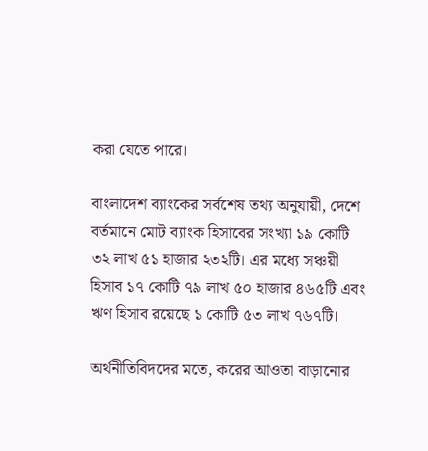করা যেতে পারে।

বাংলাদেশ ব্যাংকের সর্বশেষ তথ্য অনুযায়ী, দেশে বর্তমানে মোট ব্যাংক হিসাবের সংখ্যা ১৯ কোটি ৩২ লাখ ৫১ হাজার ২৩২টি। এর মধ্যে সঞ্চয়ী হিসাব ১৭ কোটি ৭৯ লাখ ৫০ হাজার ৪৬৫টি এবং ঋণ হিসাব রয়েছে ১ কোটি ৫৩ লাখ ৭৬৭টি।

অর্থনীতিবিদদের মতে, করের আওতা বাড়ানোর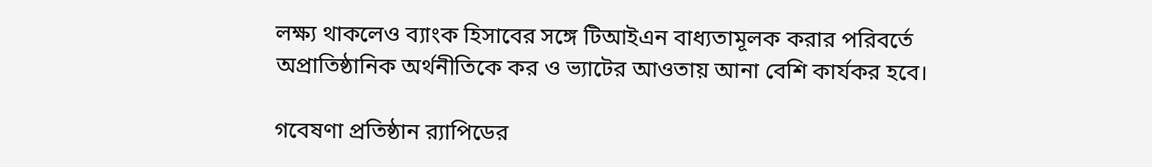লক্ষ্য থাকলেও ব্যাংক হিসাবের সঙ্গে টিআইএন বাধ্যতামূলক করার পরিবর্তে অপ্রাতিষ্ঠানিক অর্থনীতিকে কর ও ভ্যাটের আওতায় আনা বেশি কার্যকর হবে।

গবেষণা প্রতিষ্ঠান র‌্যাপিডের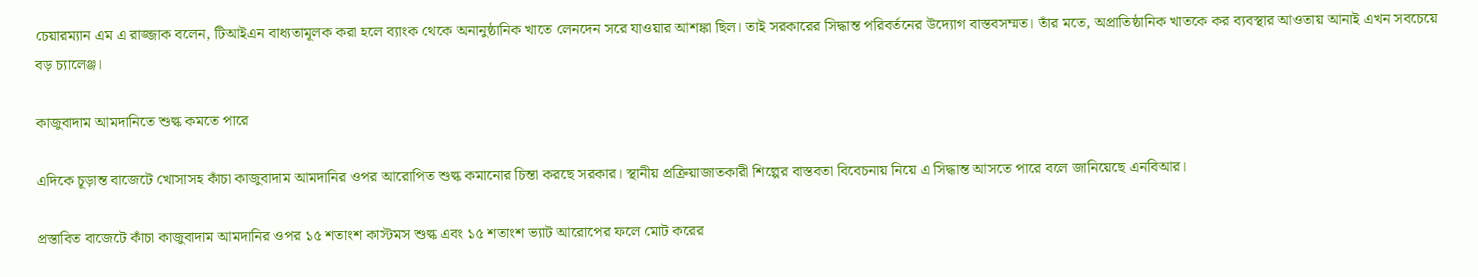চেয়ারম্যান এম এ রাজ্জাক বলেন, টিআইএন বাধ্যতামূলক করা হলে ব্যাংক থেকে অনানুষ্ঠানিক খাতে লেনদেন সরে যাওয়ার আশঙ্কা ছিল। তাই সরকারের সিদ্ধান্ত পরিবর্তনের উদ্যোগ বাস্তবসম্মত। তাঁর মতে, অপ্রাতিষ্ঠানিক খাতকে কর ব্যবস্থার আওতায় আনাই এখন সবচেয়ে বড় চ্যালেঞ্জ।

কাজুবাদাম আমদানিতে শুল্ক কমতে পারে

এদিকে চূড়ান্ত বাজেটে খোসাসহ কাঁচা কাজুবাদাম আমদানির ওপর আরোপিত শুল্ক কমানোর চিন্তা করছে সরকার। স্থানীয় প্রক্রিয়াজাতকারী শিল্পের বাস্তবতা বিবেচনায় নিয়ে এ সিদ্ধান্ত আসতে পারে বলে জানিয়েছে এনবিআর।

প্রস্তাবিত বাজেটে কাঁচা কাজুবাদাম আমদানির ওপর ১৫ শতাংশ কাস্টমস শুল্ক এবং ১৫ শতাংশ ভ্যাট আরোপের ফলে মোট করের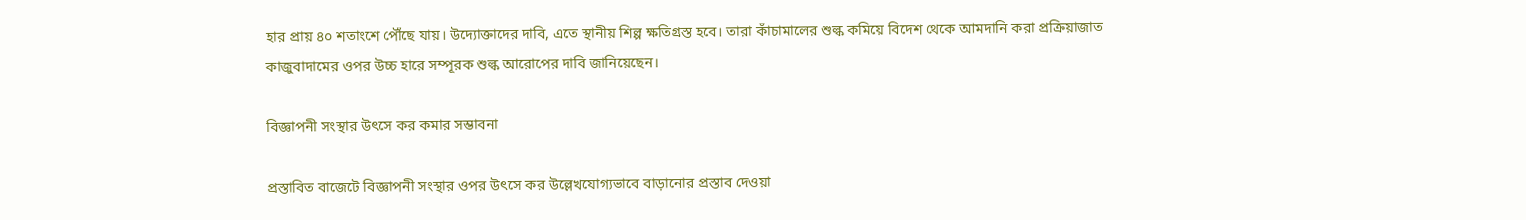হার প্রায় ৪০ শতাংশে পৌঁছে যায়। উদ্যোক্তাদের দাবি, এতে স্থানীয় শিল্প ক্ষতিগ্রস্ত হবে। তারা কাঁচামালের শুল্ক কমিয়ে বিদেশ থেকে আমদানি করা প্রক্রিয়াজাত কাজুবাদামের ওপর উচ্চ হারে সম্পূরক শুল্ক আরোপের দাবি জানিয়েছেন।

বিজ্ঞাপনী সংস্থার উৎসে কর কমার সম্ভাবনা

প্রস্তাবিত বাজেটে বিজ্ঞাপনী সংস্থার ওপর উৎসে কর উল্লেখযোগ্যভাবে বাড়ানোর প্রস্তাব দেওয়া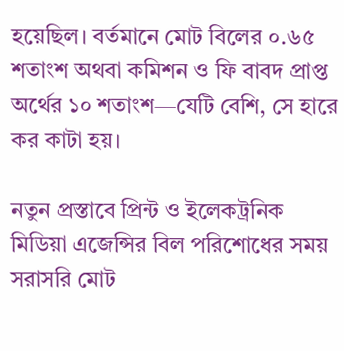হয়েছিল। বর্তমানে মোট বিলের ০.৬৫ শতাংশ অথবা কমিশন ও ফি বাবদ প্রাপ্ত অর্থের ১০ শতাংশ—যেটি বেশি, সে হারে কর কাটা হয়।

নতুন প্রস্তাবে প্রিন্ট ও ইলেকট্রনিক মিডিয়া এজেন্সির বিল পরিশোধের সময় সরাসরি মোট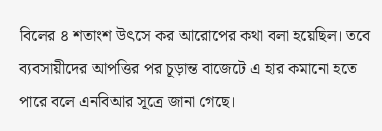বিলের ৪ শতাংশ উৎসে কর আরোপের কথা বলা হয়েছিল। তবে ব্যবসায়ীদের আপত্তির পর চূড়ান্ত বাজেটে এ হার কমানো হতে পারে বলে এনবিআর সূত্রে জানা গেছে।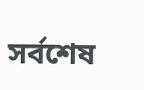সর্বশেষ